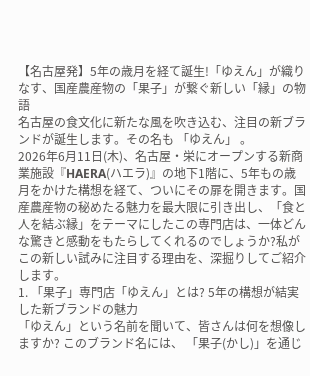【名古屋発】5年の歳月を経て誕生!「ゆえん」が織りなす、国産農産物の「果子」が繋ぐ新しい「縁」の物語
名古屋の食文化に新たな風を吹き込む、注目の新ブランドが誕生します。その名も 「ゆえん」 。
2026年6月11日(木)、名古屋・栄にオープンする新商業施設『HAERA(ハエラ)』の地下1階に、5年もの歳月をかけた構想を経て、ついにその扉を開きます。国産農産物の秘めたる魅力を最大限に引き出し、「食と人を結ぶ縁」をテーマにしたこの専門店は、一体どんな驚きと感動をもたらしてくれるのでしょうか?私がこの新しい試みに注目する理由を、深掘りしてご紹介します。
1. 「果子」専門店「ゆえん」とは? 5年の構想が結実した新ブランドの魅力
「ゆえん」という名前を聞いて、皆さんは何を想像しますか? このブランド名には、 「果子(かし)」を通じ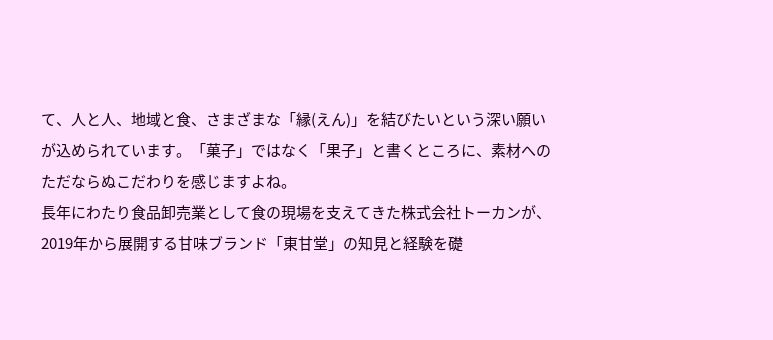て、人と人、地域と食、さまざまな「縁(えん)」を結びたいという深い願いが込められています。「菓子」ではなく「果子」と書くところに、素材へのただならぬこだわりを感じますよね。
長年にわたり食品卸売業として食の現場を支えてきた株式会社トーカンが、2019年から展開する甘味ブランド「東甘堂」の知見と経験を礎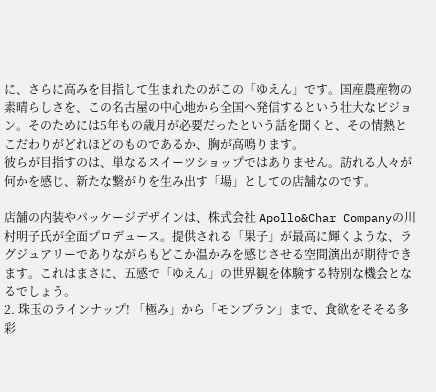に、さらに高みを目指して生まれたのがこの「ゆえん」です。国産農産物の素晴らしさを、この名古屋の中心地から全国へ発信するという壮大なビジョン。そのためには5年もの歳月が必要だったという話を聞くと、その情熱とこだわりがどれほどのものであるか、胸が高鳴ります。
彼らが目指すのは、単なるスイーツショップではありません。訪れる人々が何かを感じ、新たな繋がりを生み出す「場」としての店舗なのです。

店舗の内装やパッケージデザインは、株式会社 Apollo&Char Companyの川村明子氏が全面プロデュース。提供される「果子」が最高に輝くような、ラグジュアリーでありながらもどこか温かみを感じさせる空間演出が期待できます。これはまさに、五感で「ゆえん」の世界観を体験する特別な機会となるでしょう。
2. 珠玉のラインナップ! 「極み」から「モンブラン」まで、食欲をそそる多彩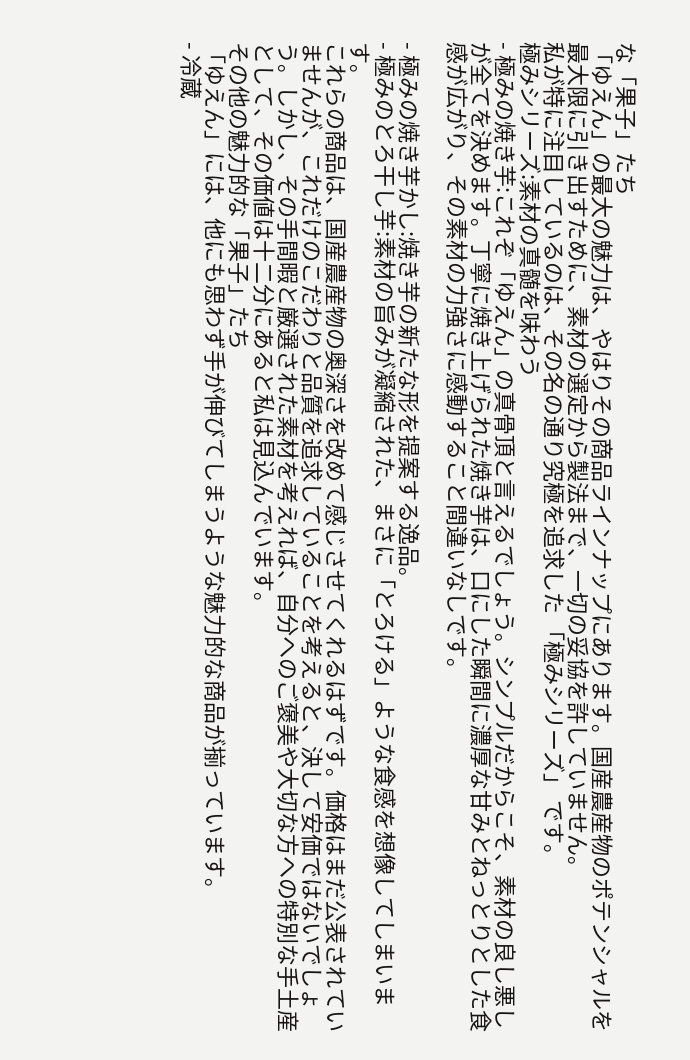な「果子」たち
「ゆえん」の最大の魅力は、やはりその商品ラインナップにあります。国産農産物のポテンシャルを最大限に引き出すために、素材の選定から製法まで、一切の妥協を許していません。
私が特に注目しているのは、その名の通り究極を追求した 「極みシリーズ」 です。
極みシリーズ:素材の真髄を味わう
- 極みの焼き芋:これぞ「ゆえん」の真骨頂と言えるでしょう。シンプルだからこそ、素材の良し悪しが全てを決めます。丁寧に焼き上げられた焼き芋は、口にした瞬間に濃厚な甘みとねっとりとした食感が広がり、その素材の力強さに感動すること間違いなしです。

- 極みの焼き芋かし:焼き芋の新たな形を提案する逸品。
- 極みのとろ干し芋:素材の旨みが凝縮された、まさに「とろける」ような食感を想像してしまいます。
これらの商品は、国産農産物の奥深さを改めて感じさせてくれるはずです。価格はまだ公表されていませんが、これだけのこだわりと品質を追求していることを考えると、決して安価ではないでしょう。しかし、その手間暇と厳選された素材を考えれば、自分へのご褒美や大切な方への特別な手土産として、その価値は十二分にあると私は見込んでいます。
その他の魅力的な「果子」たち
「ゆえん」には、他にも思わず手が伸びてしまうような魅力的な商品が揃っています。
- 冷蔵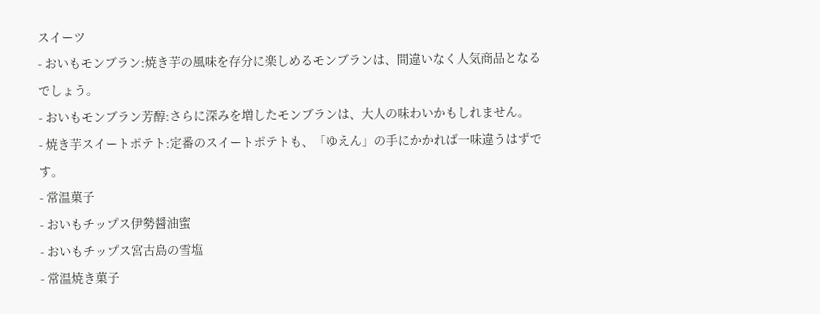スイーツ
- おいもモンブラン:焼き芋の風味を存分に楽しめるモンブランは、間違いなく人気商品となるでしょう。
- おいもモンブラン芳醇:さらに深みを増したモンブランは、大人の味わいかもしれません。
- 焼き芋スイートポテト:定番のスイートポテトも、「ゆえん」の手にかかれば一味違うはずです。
- 常温菓子
- おいもチップス伊勢醤油蜜
- おいもチップス宮古島の雪塩
- 常温焼き菓子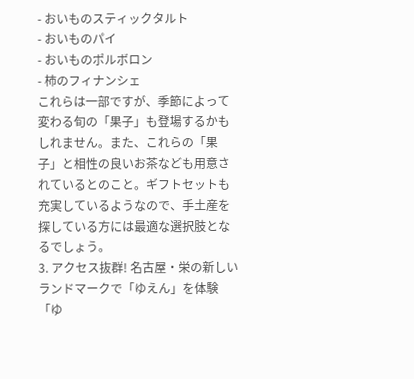- おいものスティックタルト
- おいものパイ
- おいものポルボロン
- 柿のフィナンシェ
これらは一部ですが、季節によって変わる旬の「果子」も登場するかもしれません。また、これらの「果子」と相性の良いお茶なども用意されているとのこと。ギフトセットも充実しているようなので、手土産を探している方には最適な選択肢となるでしょう。
3. アクセス抜群! 名古屋・栄の新しいランドマークで「ゆえん」を体験
「ゆ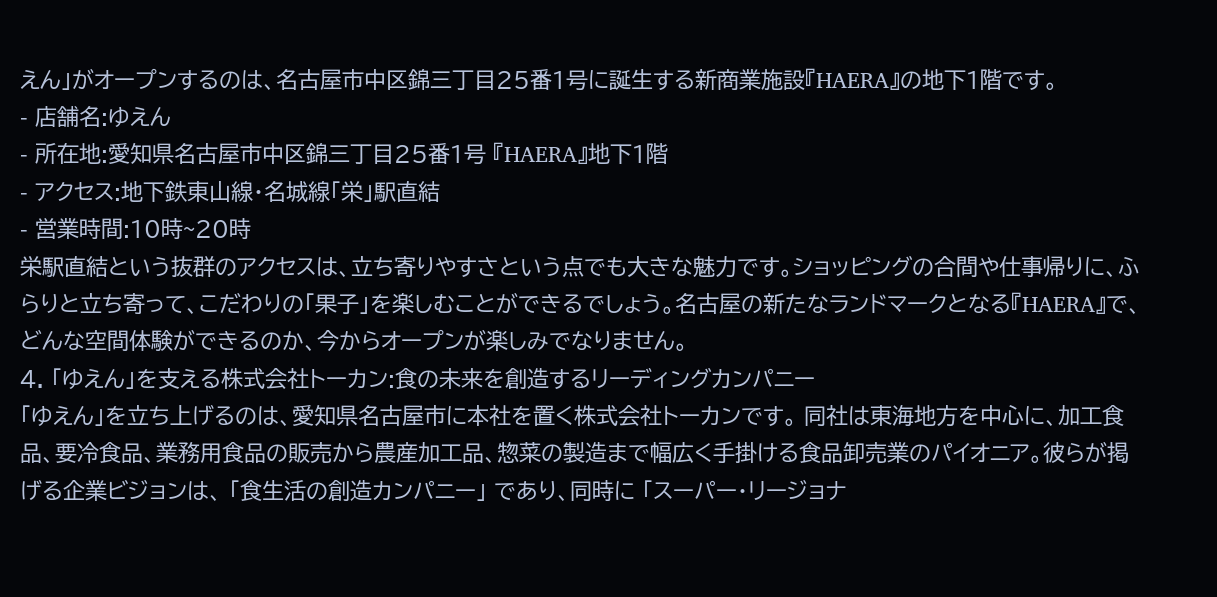えん」がオープンするのは、名古屋市中区錦三丁目25番1号に誕生する新商業施設『HAERA』の地下1階です。
- 店舗名:ゆえん
- 所在地:愛知県名古屋市中区錦三丁目25番1号 『HAERA』地下1階
- アクセス:地下鉄東山線・名城線「栄」駅直結
- 営業時間:10時~20時
栄駅直結という抜群のアクセスは、立ち寄りやすさという点でも大きな魅力です。ショッピングの合間や仕事帰りに、ふらりと立ち寄って、こだわりの「果子」を楽しむことができるでしょう。名古屋の新たなランドマークとなる『HAERA』で、どんな空間体験ができるのか、今からオープンが楽しみでなりません。
4. 「ゆえん」を支える株式会社トーカン:食の未来を創造するリーディングカンパニー
「ゆえん」を立ち上げるのは、愛知県名古屋市に本社を置く株式会社トーカンです。 同社は東海地方を中心に、加工食品、要冷食品、業務用食品の販売から農産加工品、惣菜の製造まで幅広く手掛ける食品卸売業のパイオニア。彼らが掲げる企業ビジョンは、 「食生活の創造カンパニー」 であり、同時に 「スーパー・リージョナ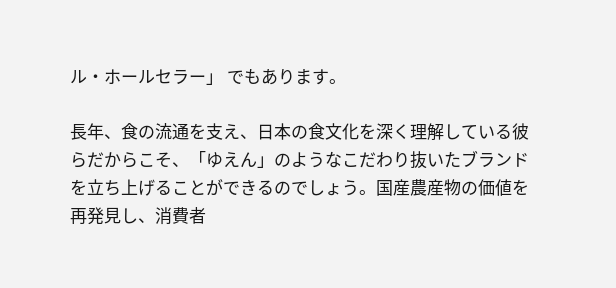ル・ホールセラー」 でもあります。

長年、食の流通を支え、日本の食文化を深く理解している彼らだからこそ、「ゆえん」のようなこだわり抜いたブランドを立ち上げることができるのでしょう。国産農産物の価値を再発見し、消費者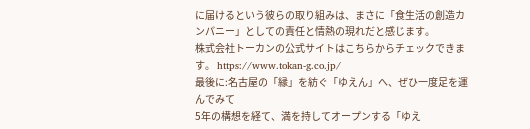に届けるという彼らの取り組みは、まさに「食生活の創造カンパニー」としての責任と情熱の現れだと感じます。
株式会社トーカンの公式サイトはこちらからチェックできます。 https://www.tokan-g.co.jp/
最後に:名古屋の「縁」を紡ぐ「ゆえん」へ、ぜひ一度足を運んでみて
5年の構想を経て、満を持してオープンする「ゆえ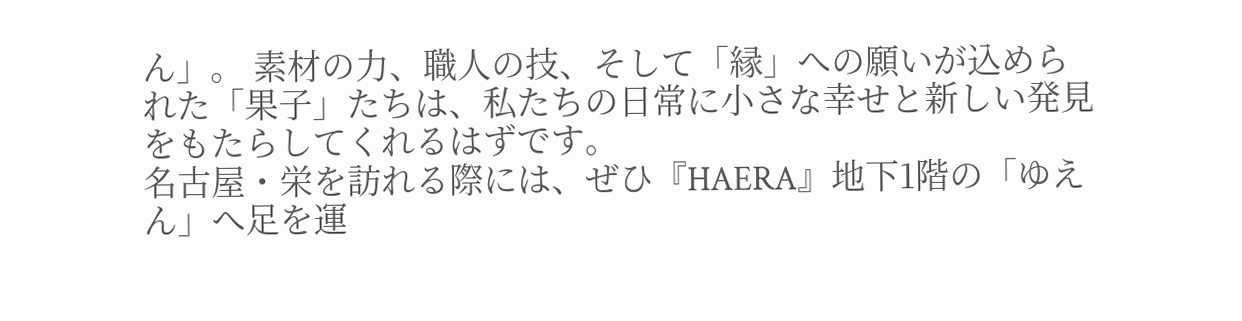ん」。 素材の力、職人の技、そして「縁」への願いが込められた「果子」たちは、私たちの日常に小さな幸せと新しい発見をもたらしてくれるはずです。
名古屋・栄を訪れる際には、ぜひ『HAERA』地下1階の「ゆえん」へ足を運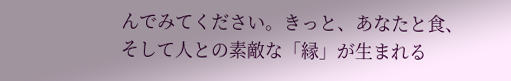んでみてください。きっと、あなたと食、そして人との素敵な「縁」が生まれる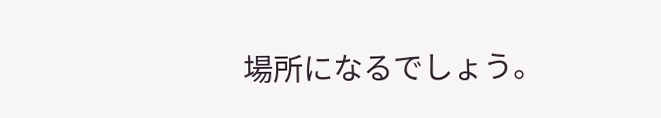場所になるでしょう。